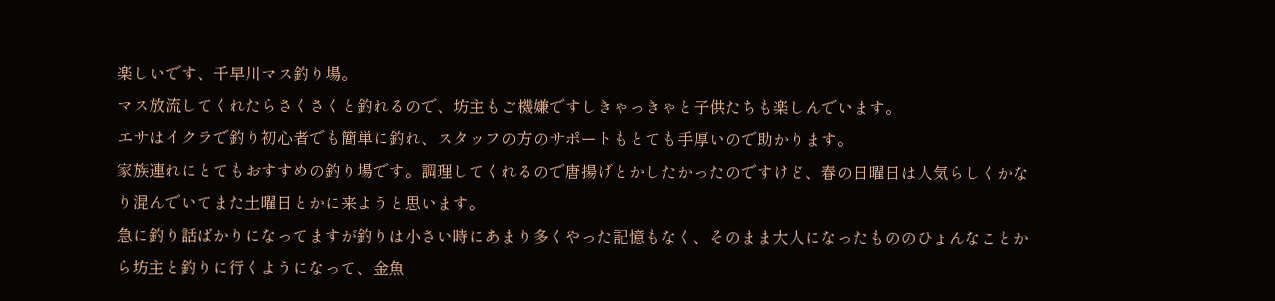楽しいです、千早川マス釣り場。
マス放流してくれたらさくさくと釣れるので、坊主もご機嫌ですしきゃっきゃと子供たちも楽しんでいます。
エサはイクラで釣り初心者でも簡単に釣れ、スタッフの方のサポートもとても手厚いので助かります。
家族連れにとてもおすすめの釣り場です。調理してくれるので唐揚げとかしたかったのですけど、春の日曜日は人気らしくかなり混んでいてまた土曜日とかに来ようと思います。
急に釣り話ばかりになってますが釣りは小さい時にあまり多くやった記憶もなく、そのまま大人になったもののひょんなことから坊主と釣りに行くようになって、金魚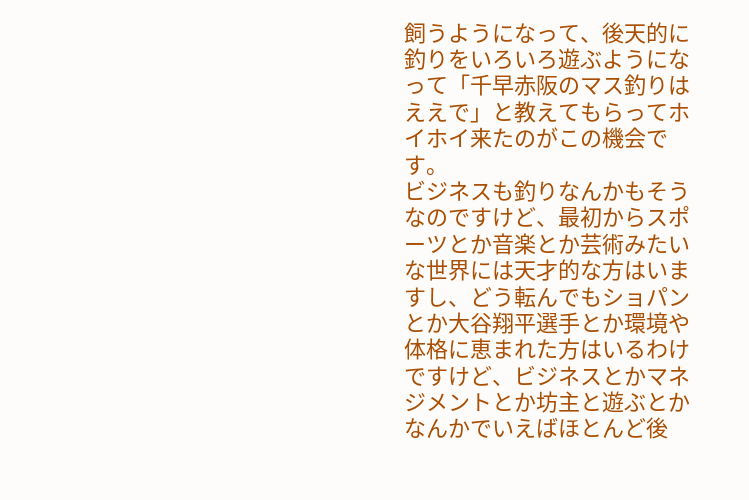飼うようになって、後天的に釣りをいろいろ遊ぶようになって「千早赤阪のマス釣りはええで」と教えてもらってホイホイ来たのがこの機会です。
ビジネスも釣りなんかもそうなのですけど、最初からスポーツとか音楽とか芸術みたいな世界には天才的な方はいますし、どう転んでもショパンとか大谷翔平選手とか環境や体格に恵まれた方はいるわけですけど、ビジネスとかマネジメントとか坊主と遊ぶとかなんかでいえばほとんど後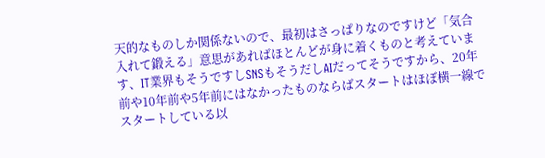天的なものしか関係ないので、最初はさっぱりなのですけど「気合入れて鍛える」意思があればほとんどが身に着くものと考えています、IT業界もそうですしSNSもそうだしAIだってそうですから、20年前や10年前や5年前にはなかったものならばスタートはほぼ横一線でスタートしている以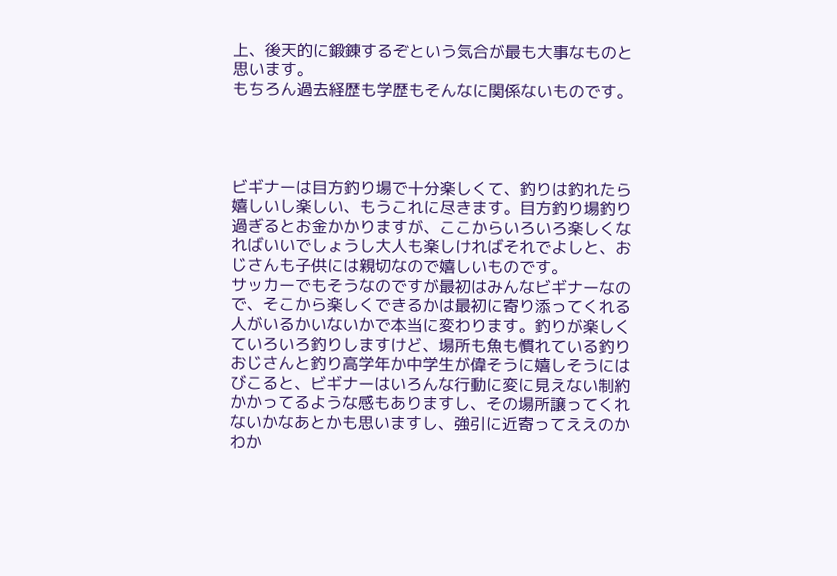上、後天的に鍛錬するぞという気合が最も大事なものと思います。
もちろん過去経歴も学歴もそんなに関係ないものです。




ビギナーは目方釣り場で十分楽しくて、釣りは釣れたら嬉しいし楽しい、もうこれに尽きます。目方釣り場釣り過ぎるとお金かかりますが、ここからいろいろ楽しくなればいいでしょうし大人も楽しければそれでよしと、おじさんも子供には親切なので嬉しいものです。
サッカーでもそうなのですが最初はみんなビギナーなので、そこから楽しくできるかは最初に寄り添ってくれる人がいるかいないかで本当に変わります。釣りが楽しくていろいろ釣りしますけど、場所も魚も慣れている釣りおじさんと釣り高学年か中学生が偉そうに嬉しそうにはびこると、ビギナーはいろんな行動に変に見えない制約かかってるような感もありますし、その場所譲ってくれないかなあとかも思いますし、強引に近寄ってええのかわか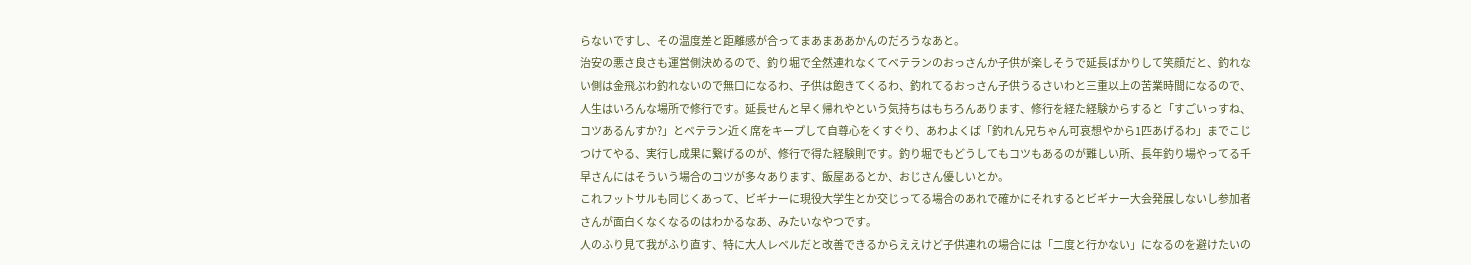らないですし、その温度差と距離感が合ってまあまああかんのだろうなあと。
治安の悪さ良さも運営側決めるので、釣り堀で全然連れなくてベテランのおっさんか子供が楽しそうで延長ばかりして笑顔だと、釣れない側は金飛ぶわ釣れないので無口になるわ、子供は飽きてくるわ、釣れてるおっさん子供うるさいわと三重以上の苦業時間になるので、人生はいろんな場所で修行です。延長せんと早く帰れやという気持ちはもちろんあります、修行を経た経験からすると「すごいっすね、コツあるんすか?」とベテラン近く席をキープして自尊心をくすぐり、あわよくば「釣れん兄ちゃん可哀想やから1匹あげるわ」までこじつけてやる、実行し成果に繋げるのが、修行で得た経験則です。釣り堀でもどうしてもコツもあるのが難しい所、長年釣り場やってる千早さんにはそういう場合のコツが多々あります、飯屋あるとか、おじさん優しいとか。
これフットサルも同じくあって、ビギナーに現役大学生とか交じってる場合のあれで確かにそれするとビギナー大会発展しないし参加者さんが面白くなくなるのはわかるなあ、みたいなやつです。
人のふり見て我がふり直す、特に大人レベルだと改善できるからええけど子供連れの場合には「二度と行かない」になるのを避けたいの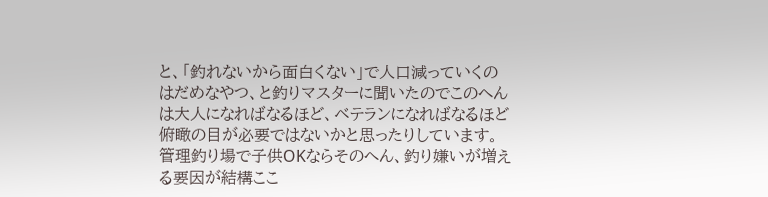と、「釣れないから面白くない」で人口減っていくのはだめなやつ、と釣りマスターに聞いたのでこのへんは大人になればなるほど、ベテランになればなるほど俯瞰の目が必要ではないかと思ったりしています。
管理釣り場で子供OKならそのへん、釣り嫌いが増える要因が結構ここ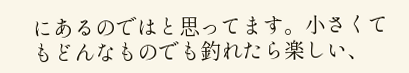にあるのではと思ってます。小さくてもどんなものでも釣れたら楽しい、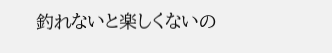釣れないと楽しくないの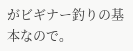がビギナー釣りの基本なので。